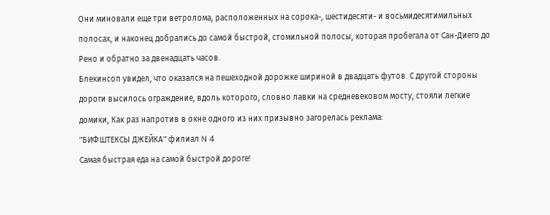Они миновали еще три ветролома, расположенных на сорока-, шестидесяти- и восьмидесятимильных полосах, и наконец добрались до самой быстрой, стомильной полосы, которая пробегала от Сан-Диего до Рено и обратно за двенадцать часов.
Блекинсоп увидел, что оказался на пешеходной дорожке шириной в двадцать футов. С другой стороны дороги высилось ограждение, вдоль которого, словно лавки на средневековом мосту, стояли легкие домики, Как раз напротив в окне одного из них призывно загорелась реклама:
"БИФШТЕКСЫ ДЖЕЙКА" филиал N 4
Самая быстрая еда на самой быстрой дороге!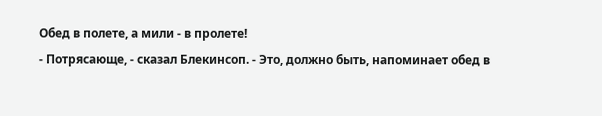Обед в полете, а мили - в пролете!
- Потрясающе, - сказал Блекинсоп. - Это, должно быть, напоминает обед в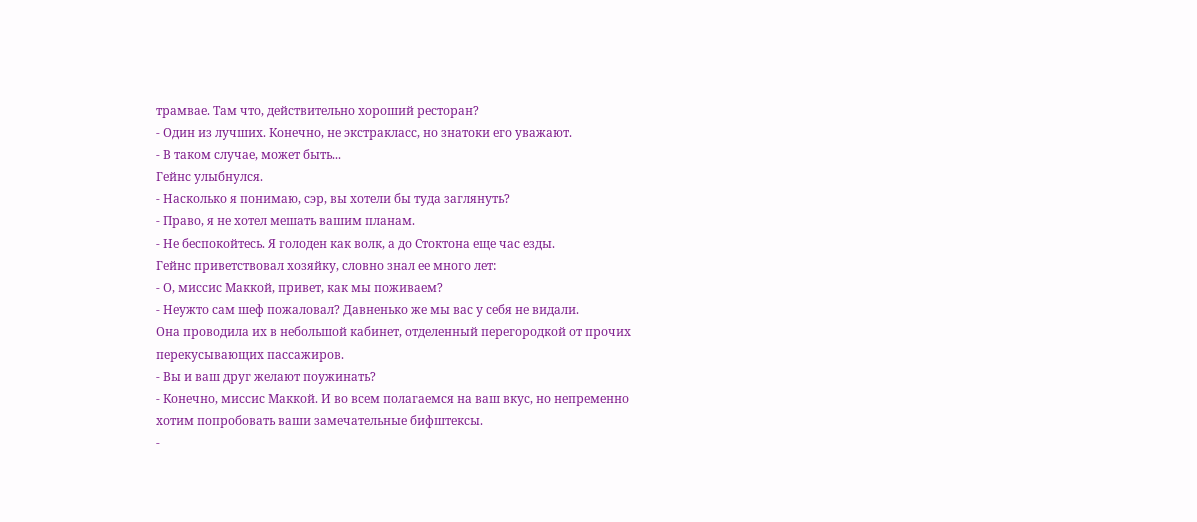трамвае. Там что, действительно хороший ресторан?
- Один из лучших. Конечно, не экстракласс, но знатоки его уважают.
- В таком случае, может быть...
Гейнс улыбнулся.
- Насколько я понимаю, сэр, вы хотели бы туда заглянуть?
- Право, я не хотел мешать вашим планам.
- Не беспокойтесь. Я голоден как волк, а до Стоктона еще час езды.
Гейнс приветствовал хозяйку, словно знал ее много лет:
- О, миссис Маккой, привет, как мы поживаем?
- Неужто сам шеф пожаловал? Давненько же мы вас у себя не видали.
Она проводила их в небольшой кабинет, отделенный перегородкой от прочих перекусывающих пассажиров.
- Вы и ваш друг желают поужинать?
- Конечно, миссис Маккой. И во всем полагаемся на ваш вкус, но непременно хотим попробовать ваши замечательные бифштексы.
-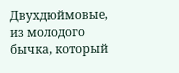Двухдюймовые, из молодого бычка, который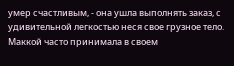умер счастливым, - она ушла выполнять заказ, с удивительной легкостью неся свое грузное тело.
Маккой часто принимала в своем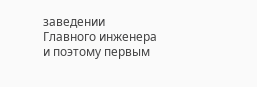заведении Главного инженера и поэтому первым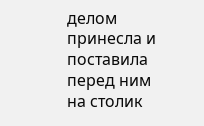делом принесла и поставила перед ним на столик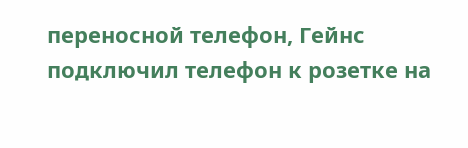переносной телефон, Гейнс подключил телефон к розетке на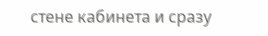стене кабинета и сразу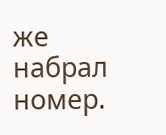же набрал номер.